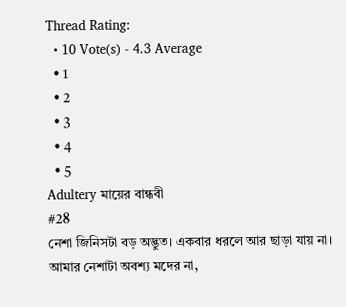Thread Rating:
  • 10 Vote(s) - 4.3 Average
  • 1
  • 2
  • 3
  • 4
  • 5
Adultery মায়ের বান্ধবী
#28
নেশা জিনিসটা বড় অদ্ভুত। একবার ধরলে আর ছাড়া যায় না। আমার নেশাটা অবশ্য মদের না,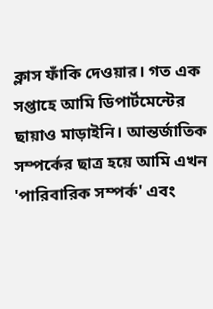ক্লাস ফাঁকি দেওয়ার। গত এক সপ্তাহে আমি ডিপার্টমেন্টের ছায়াও মাড়াইনি। আন্তর্জাতিক সম্পর্কের ছাত্র হয়ে আমি এখন 'পারিবারিক সম্পর্ক' এবং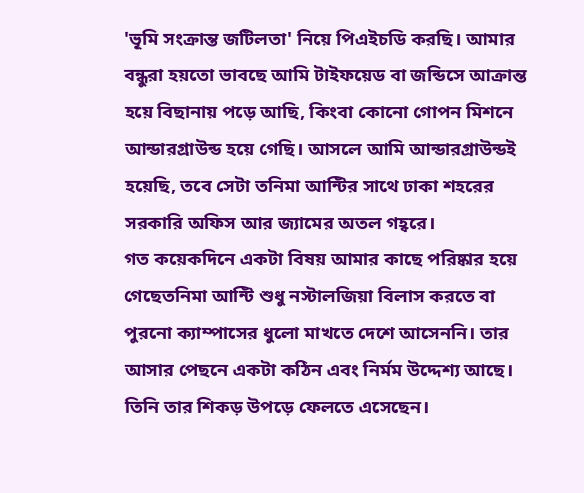'ভূমি সংক্রান্ত জটিলতা' নিয়ে পিএইচডি করছি। আমার বন্ধুরা হয়তো ভাবছে আমি টাইফয়েড বা জন্ডিসে আক্রান্ত হয়ে বিছানায় পড়ে আছি, কিংবা কোনো গোপন মিশনে আন্ডারগ্রাউন্ড হয়ে গেছি। আসলে আমি আন্ডারগ্রাউন্ডই হয়েছি, তবে সেটা তনিমা আন্টির সাথে ঢাকা শহরের সরকারি অফিস আর জ্যামের অতল গহ্বরে।
গত কয়েকদিনে একটা বিষয় আমার কাছে পরিষ্কার হয়ে গেছেতনিমা আন্টি শুধু নস্টালজিয়া বিলাস করতে বা পুরনো ক্যাম্পাসের ধুলো মাখতে দেশে আসেননি। তার আসার পেছনে একটা কঠিন এবং নির্মম উদ্দেশ্য আছে। তিনি তার শিকড় উপড়ে ফেলতে এসেছেন।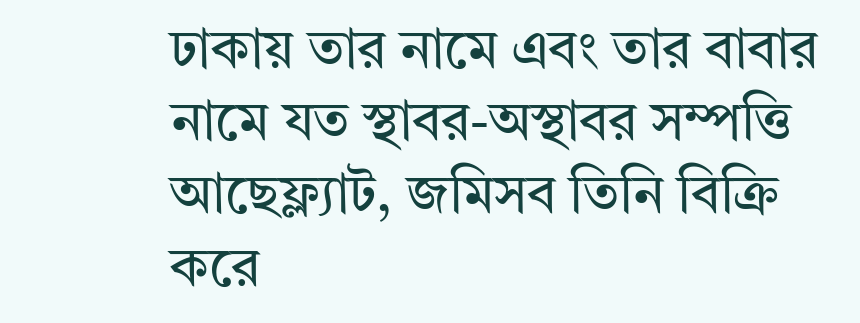ঢাকায় তার নামে এবং তার বাবার নামে যত স্থাবর-অস্থাবর সম্পত্তি আছেফ্ল্যাট, জমিসব তিনি বিক্রি করে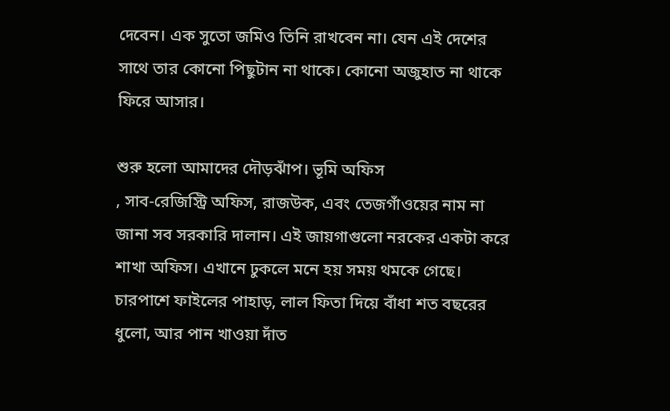দেবেন। এক সুতো জমিও তিনি রাখবেন না। যেন এই দেশের সাথে তার কোনো পিছুটান না থাকে। কোনো অজুহাত না থাকে ফিরে আসার।

শুরু হলো আমাদের দৌড়ঝাঁপ। ভূমি অফিস
, সাব-রেজিস্ট্রি অফিস, রাজউক, এবং তেজগাঁওয়ের নাম না জানা সব সরকারি দালান। এই জায়গাগুলো নরকের একটা করে শাখা অফিস। এখানে ঢুকলে মনে হয় সময় থমকে গেছে। চারপাশে ফাইলের পাহাড়, লাল ফিতা দিয়ে বাঁধা শত বছরের ধুলো, আর পান খাওয়া দাঁত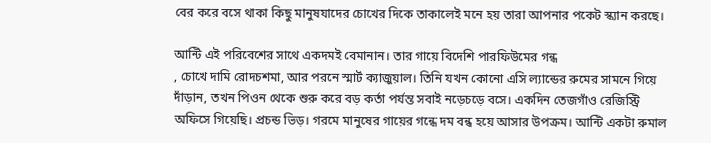বের করে বসে থাকা কিছু মানুষযাদের চোখের দিকে তাকালেই মনে হয় তারা আপনার পকেট স্ক্যান করছে।

আন্টি এই পরিবেশের সাথে একদমই বেমানান। তার গায়ে বিদেশি পারফিউমের গন্ধ
, চোখে দামি রোদচশমা, আর পরনে স্মার্ট ক্যাজুয়াল। তিনি যখন কোনো এসি ল্যান্ডের রুমের সামনে গিয়ে দাঁড়ান, তখন পিওন থেকে শুরু করে বড় কর্তা পর্যন্ত সবাই নড়েচড়ে বসে। একদিন তেজগাঁও রেজিস্ট্রি অফিসে গিয়েছি। প্রচন্ড ভিড়। গরমে মানুষের গায়ের গন্ধে দম বন্ধ হয়ে আসার উপক্রম। আন্টি একটা রুমাল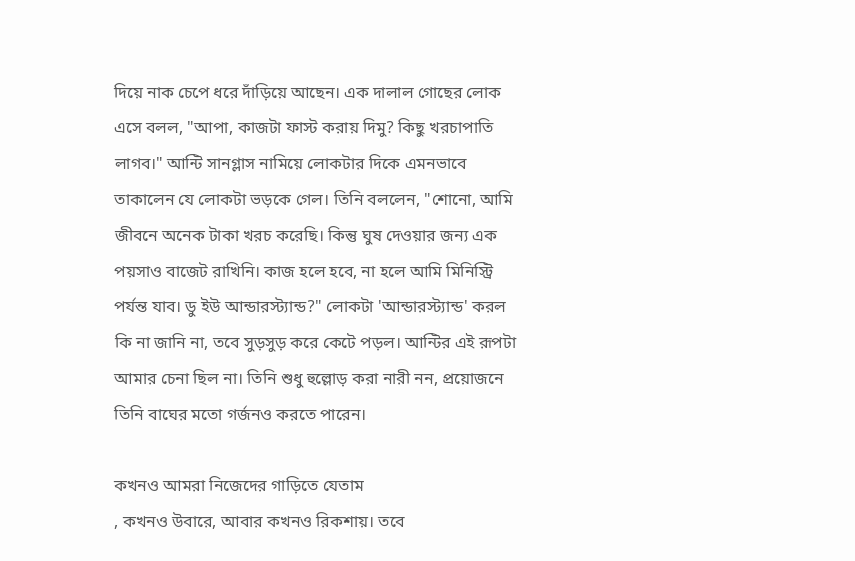দিয়ে নাক চেপে ধরে দাঁড়িয়ে আছেন। এক দালাল গোছের লোক এসে বলল, "আপা, কাজটা ফাস্ট করায় দিমু? কিছু খরচাপাতি লাগব।" আন্টি সানগ্লাস নামিয়ে লোকটার দিকে এমনভাবে তাকালেন যে লোকটা ভড়কে গেল। তিনি বললেন, "শোনো, আমি জীবনে অনেক টাকা খরচ করেছি। কিন্তু ঘুষ দেওয়ার জন্য এক পয়সাও বাজেট রাখিনি। কাজ হলে হবে, না হলে আমি মিনিস্ট্রি পর্যন্ত যাব। ডু ইউ আন্ডারস্ট্যান্ড?" লোকটা 'আন্ডারস্ট্যান্ড' করল কি না জানি না, তবে সুড়সুড় করে কেটে পড়ল। আন্টির এই রূপটা আমার চেনা ছিল না। তিনি শুধু হুল্লোড় করা নারী নন, প্রয়োজনে তিনি বাঘের মতো গর্জনও করতে পারেন।

কখনও আমরা নিজেদের গাড়িতে যেতাম
, কখনও উবারে, আবার কখনও রিকশায়। তবে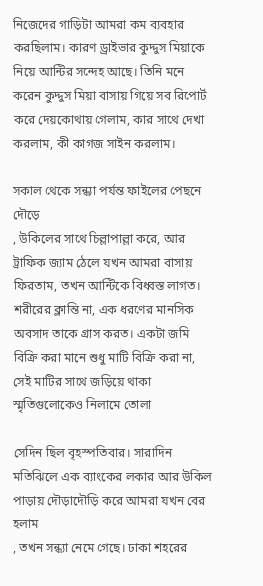নিজেদের গাড়িটা আমরা কম ব্যবহার করছিলাম। কারণ ড্রাইভার কুদ্দুস মিয়াকে নিয়ে আন্টির সন্দেহ আছে। তিনি মনে করেন কুদ্দুস মিয়া বাসায় গিয়ে সব রিপোর্ট করে দেয়কোথায় গেলাম, কার সাথে দেখা করলাম, কী কাগজ সাইন করলাম।

সকাল থেকে সন্ধ্যা পর্যন্ত ফাইলের পেছনে দৌড়ে
, উকিলের সাথে চিল্লাপাল্লা করে, আর ট্রাফিক জ্যাম ঠেলে যখন আমরা বাসায় ফিরতাম, তখন আন্টিকে বিধ্বস্ত লাগত। শরীরের ক্লান্তি না, এক ধরণের মানসিক অবসাদ তাকে গ্রাস করত। একটা জমি বিক্রি করা মানে শুধু মাটি বিক্রি করা না, সেই মাটির সাথে জড়িয়ে থাকা স্মৃতিগুলোকেও নিলামে তোলা

সেদিন ছিল বৃহস্পতিবার। সারাদিন মতিঝিলে এক ব্যাংকের লকার আর উকিল পাড়ায় দৌড়াদৌড়ি করে আমরা যখন বের হলাম
, তখন সন্ধ্যা নেমে গেছে। ঢাকা শহরের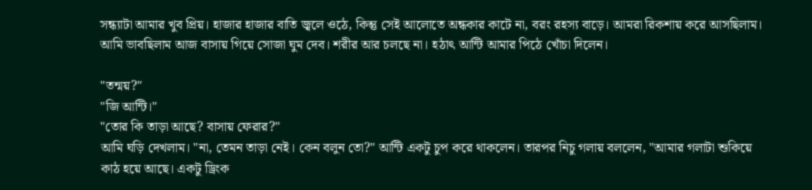সন্ধ্যাটা আমার খুব প্রিয়। হাজার হাজার বাতি জ্বলে ওঠে, কিন্তু সেই আলোতে অন্ধকার কাটে না, বরং রহস্য বাড়ে। আমরা রিকশায় করে আসছিলাম। আমি ভাবছিলাম আজ বাসায় গিয়ে সোজা ঘুম দেব। শরীর আর চলছে না। হঠাৎ আন্টি আমার পিঠে খোঁচা দিলেন।

"তন্ময়?"
"জি আন্টি।"
"তোর কি তাড়া আছে? বাসায় ফেরার?"
আমি ঘড়ি দেখলাম। "না, তেমন তাড়া নেই। কেন বলুন তো?" আন্টি একটু চুপ করে থাকলেন। তারপর নিচু গলায় বললেন, "আমার গলাটা শুকিয়ে কাঠ হয়ে আছে। একটু ড্রিংক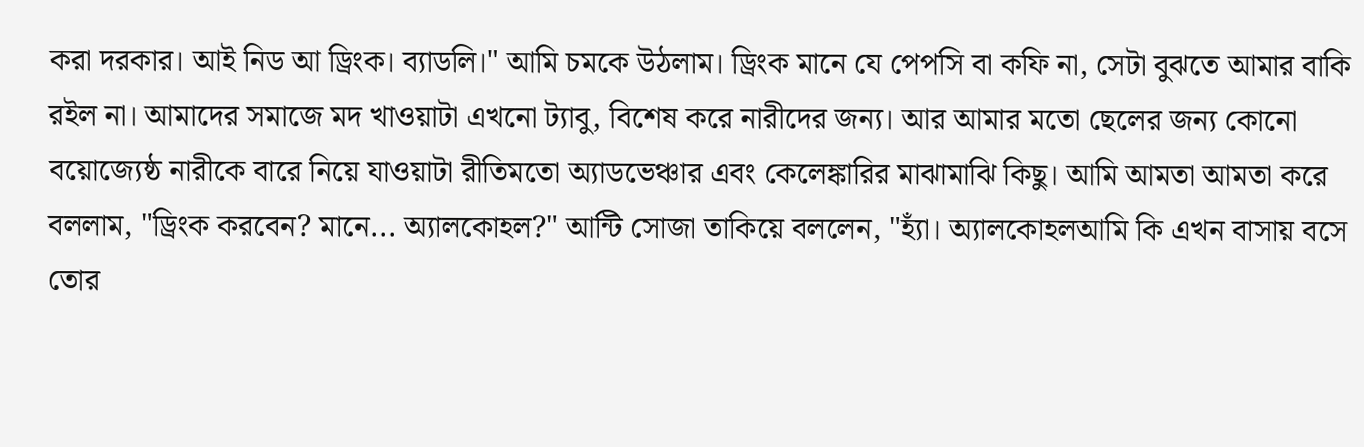করা দরকার। আই নিড আ ড্রিংক। ব্যাডলি।" আমি চমকে উঠলাম। ড্রিংক মানে যে পেপসি বা কফি না, সেটা বুঝতে আমার বাকি রইল না। আমাদের সমাজে মদ খাওয়াটা এখনো ট্যাবু, বিশেষ করে নারীদের জন্য। আর আমার মতো ছেলের জন্য কোনো বয়োজ্যেষ্ঠ নারীকে বারে নিয়ে যাওয়াটা রীতিমতো অ্যাডভেঞ্চার এবং কেলেঙ্কারির মাঝামাঝি কিছু। আমি আমতা আমতা করে বললাম, "ড্রিংক করবেন? মানে... অ্যালকোহল?" আন্টি সোজা তাকিয়ে বললেন, "হ্যাঁ। অ্যালকোহলআমি কি এখন বাসায় বসে তোর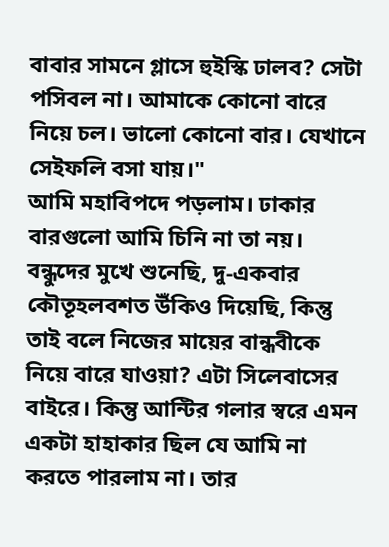বাবার সামনে গ্লাসে হুইস্কি ঢালব? সেটা পসিবল না। আমাকে কোনো বারে নিয়ে চল। ভালো কোনো বার। যেখানে সেইফলি বসা যায়।"
আমি মহাবিপদে পড়লাম। ঢাকার বারগুলো আমি চিনি না তা নয়। বন্ধুদের মুখে শুনেছি, দু-একবার কৌতূহলবশত উঁকিও দিয়েছি, কিন্তু তাই বলে নিজের মায়ের বান্ধবীকে নিয়ে বারে যাওয়া? এটা সিলেবাসের বাইরে। কিন্তু আন্টির গলার স্বরে এমন একটা হাহাকার ছিল যে আমি না করতে পারলাম না। তার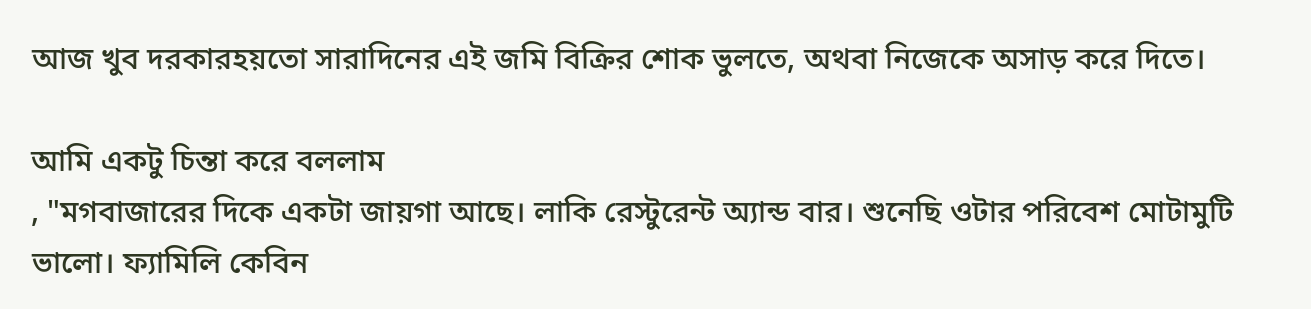আজ খুব দরকারহয়তো সারাদিনের এই জমি বিক্রির শোক ভুলতে, অথবা নিজেকে অসাড় করে দিতে।

আমি একটু চিন্তা করে বললাম
, "মগবাজারের দিকে একটা জায়গা আছে। লাকি রেস্টুরেন্ট অ্যান্ড বার। শুনেছি ওটার পরিবেশ মোটামুটি ভালো। ফ্যামিলি কেবিন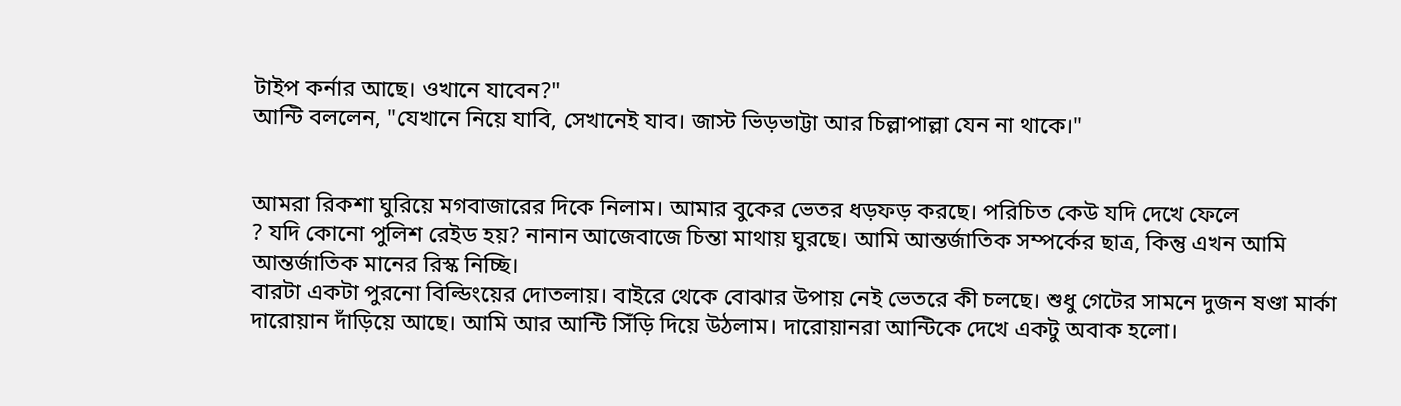টাইপ কর্নার আছে। ওখানে যাবেন?"
আন্টি বললেন, "যেখানে নিয়ে যাবি, সেখানেই যাব। জাস্ট ভিড়ভাট্টা আর চিল্লাপাল্লা যেন না থাকে।"


আমরা রিকশা ঘুরিয়ে মগবাজারের দিকে নিলাম। আমার বুকের ভেতর ধড়ফড় করছে। পরিচিত কেউ যদি দেখে ফেলে
? যদি কোনো পুলিশ রেইড হয়? নানান আজেবাজে চিন্তা মাথায় ঘুরছে। আমি আন্তর্জাতিক সম্পর্কের ছাত্র, কিন্তু এখন আমি আন্তর্জাতিক মানের রিস্ক নিচ্ছি।
বারটা একটা পুরনো বিল্ডিংয়ের দোতলায়। বাইরে থেকে বোঝার উপায় নেই ভেতরে কী চলছে। শুধু গেটের সামনে দুজন ষণ্ডা মার্কা দারোয়ান দাঁড়িয়ে আছে। আমি আর আন্টি সিঁড়ি দিয়ে উঠলাম। দারোয়ানরা আন্টিকে দেখে একটু অবাক হলো।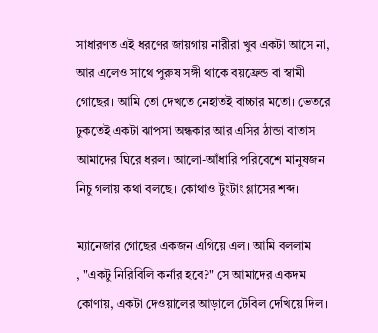সাধারণত এই ধরণের জায়গায় নারীরা খুব একটা আসে না, আর এলেও সাথে পুরুষ সঙ্গী থাকে বয়ফ্রেন্ড বা স্বামী গোছের। আমি তো দেখতে নেহাতই বাচ্চার মতো। ভেতরে ঢুকতেই একটা ঝাপসা অন্ধকার আর এসির ঠান্ডা বাতাস আমাদের ঘিরে ধরল। আলো-আঁধারি পরিবেশে মানুষজন নিচু গলায় কথা বলছে। কোথাও টুংটাং গ্লাসের শব্দ।

ম্যানেজার গোছের একজন এগিয়ে এল। আমি বললাম
, "একটু নিরিবিলি কর্নার হবে?" সে আমাদের একদম কোণায়, একটা দেওয়ালের আড়ালে টেবিল দেখিয়ে দিল।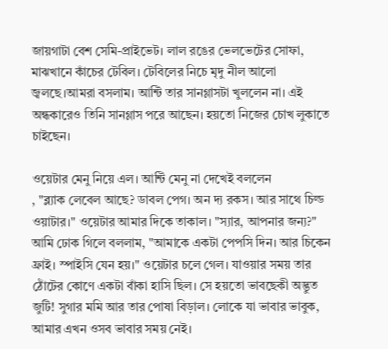জায়গাটা বেশ সেমি-প্রাইভেট। লাল রঙের ভেলভেটের সোফা, মাঝখানে কাঁচের টেবিল। টেবিলের নিচে মৃদু নীল আলো জ্বলছে।আমরা বসলাম। আন্টি তার সানগ্লাসটা খুললেন না। এই অন্ধকারেও তিনি সানগ্লাস পরে আছেন। হয়তো নিজের চোখ লুকাতে চাইছেন।

ওয়েটার মেনু নিয়ে এল। আন্টি মেনু না দেখেই বললেন
, "ব্ল্যাক লেবেল আছে? ডাবল পেগ। অন দ্য রকস। আর সাথে চিল্ড ওয়াটার।" ওয়েটার আমার দিকে তাকাল। "স্যার, আপনার জন্য?" আমি ঢোক গিলে বললাম, "আমাকে একটা পেপসি দিন। আর চিকেন ফ্রাই। স্পাইসি যেন হয়।" ওয়েটার চলে গেল। যাওয়ার সময় তার ঠোঁটের কোণে একটা বাঁকা হাসি ছিল। সে হয়তো ভাবছেকী অদ্ভুত জুটি! সুগার মমি আর তার পোষা বিড়াল। লোকে যা ভাবার ভাবুক, আমার এখন ওসব ভাবার সময় নেই।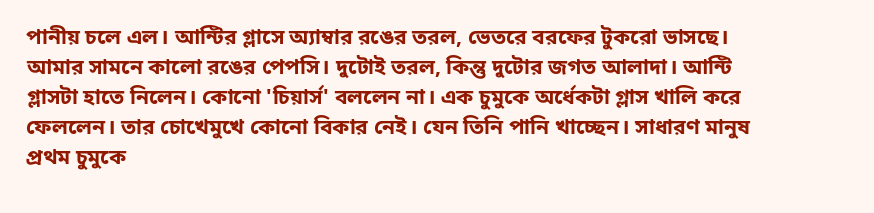পানীয় চলে এল। আন্টির গ্লাসে অ্যাম্বার রঙের তরল, ভেতরে বরফের টুকরো ভাসছে। আমার সামনে কালো রঙের পেপসি। দুটোই তরল, কিন্তু দুটোর জগত আলাদা। আন্টি গ্লাসটা হাতে নিলেন। কোনো 'চিয়ার্স' বললেন না। এক চুমুকে অর্ধেকটা গ্লাস খালি করে ফেললেন। তার চোখেমুখে কোনো বিকার নেই। যেন তিনি পানি খাচ্ছেন। সাধারণ মানুষ প্রথম চুমুকে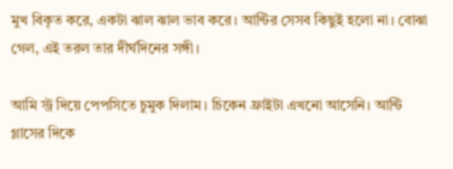মুখ বিকৃত করে, একটা ঝাল ঝাল ভাব করে। আন্টির সেসব কিছুই হলো না। বোঝা গেল, এই তরল তার দীর্ঘদিনের সঙ্গী।

আমি স্ট্র দিয়ে পেপসিতে চুমুক দিলাম। চিকেন ফ্রাইটা এখনো আসেনি। আন্টি গ্লাসের দিকে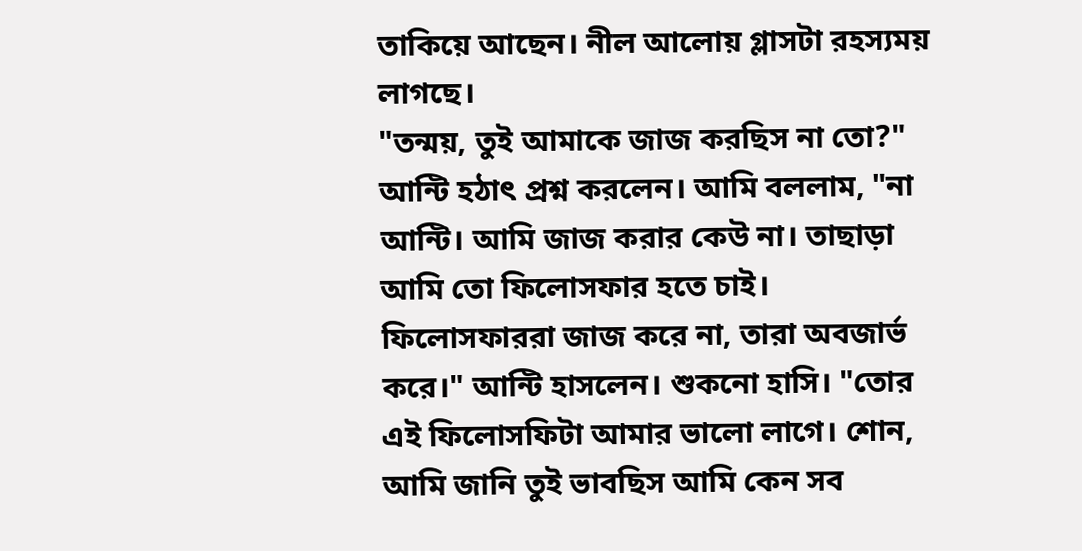তাকিয়ে আছেন। নীল আলোয় গ্লাসটা রহস্যময় লাগছে।
"তন্ময়, তুই আমাকে জাজ করছিস না তো?" আন্টি হঠাৎ প্রশ্ন করলেন। আমি বললাম, "না আন্টি। আমি জাজ করার কেউ না। তাছাড়া আমি তো ফিলোসফার হতে চাই। ফিলোসফাররা জাজ করে না, তারা অবজার্ভ করে।" আন্টি হাসলেন। শুকনো হাসি। "তোর এই ফিলোসফিটা আমার ভালো লাগে। শোন, আমি জানি তুই ভাবছিস আমি কেন সব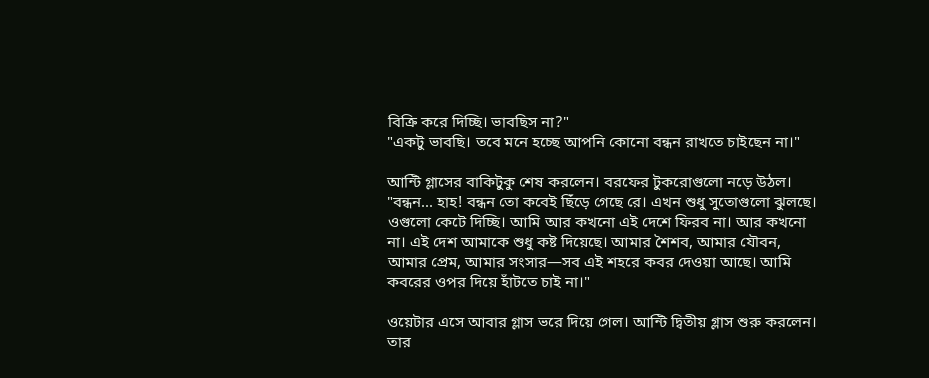বিক্রি করে দিচ্ছি। ভাবছিস না?"
"একটু ভাবছি। তবে মনে হচ্ছে আপনি কোনো বন্ধন রাখতে চাইছেন না।"

আন্টি গ্লাসের বাকিটুকু শেষ করলেন। বরফের টুকরোগুলো নড়ে উঠল।
"বন্ধন... হাহ! বন্ধন তো কবেই ছিঁড়ে গেছে রে। এখন শুধু সুতোগুলো ঝুলছে। ওগুলো কেটে দিচ্ছি। আমি আর কখনো এই দেশে ফিরব না। আর কখনো না। এই দেশ আমাকে শুধু কষ্ট দিয়েছে। আমার শৈশব, আমার যৌবন, আমার প্রেম, আমার সংসার—সব এই শহরে কবর দেওয়া আছে। আমি কবরের ওপর দিয়ে হাঁটতে চাই না।"

ওয়েটার এসে আবার গ্লাস ভরে দিয়ে গেল। আন্টি দ্বিতীয় গ্লাস শুরু করলেন। তার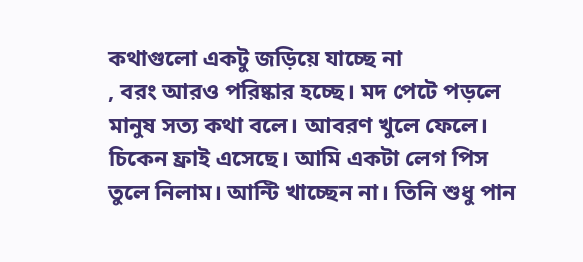কথাগুলো একটু জড়িয়ে যাচ্ছে না
, বরং আরও পরিষ্কার হচ্ছে। মদ পেটে পড়লে মানুষ সত্য কথা বলে। আবরণ খুলে ফেলে।  চিকেন ফ্রাই এসেছে। আমি একটা লেগ পিস তুলে নিলাম। আন্টি খাচ্ছেন না। তিনি শুধু পান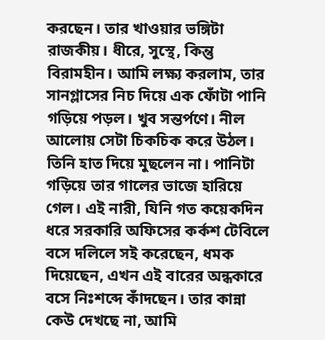করছেন। তার খাওয়ার ভঙ্গিটা রাজকীয়। ধীরে, সুস্থে, কিন্তু বিরামহীন। আমি লক্ষ্য করলাম, তার সানগ্লাসের নিচ দিয়ে এক ফোঁটা পানি গড়িয়ে পড়ল। খুব সন্তর্পণে। নীল আলোয় সেটা চিকচিক করে উঠল। তিনি হাত দিয়ে মুছলেন না। পানিটা গড়িয়ে তার গালের ভাজে হারিয়ে গেল। এই নারী, যিনি গত কয়েকদিন ধরে সরকারি অফিসের কর্কশ টেবিলে বসে দলিলে সই করেছেন, ধমক দিয়েছেন, এখন এই বারের অন্ধকারে বসে নিঃশব্দে কাঁদছেন। তার কান্না কেউ দেখছে না, আমি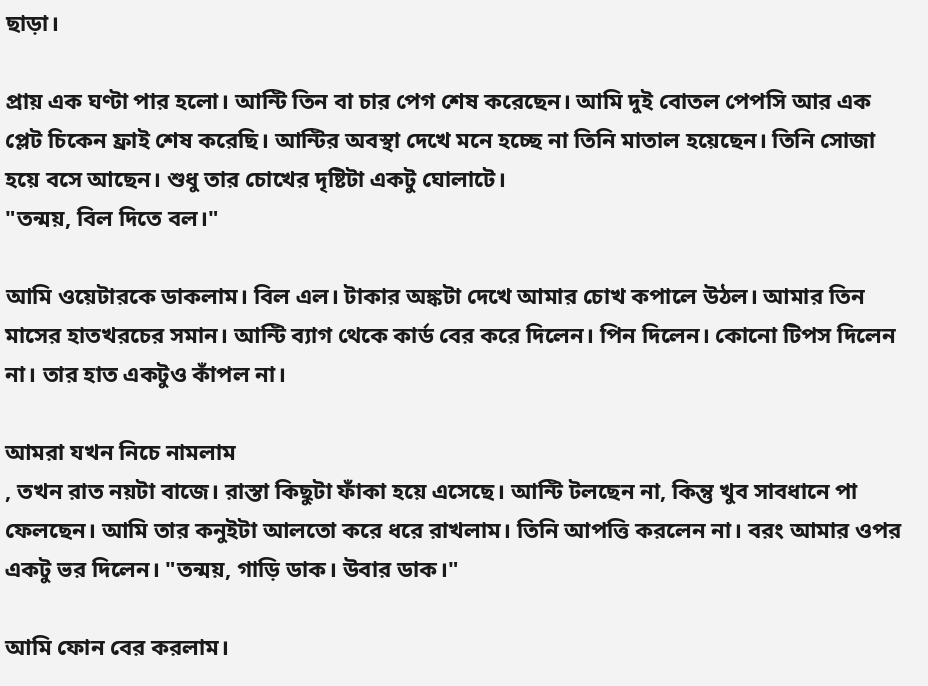ছাড়া।

প্রায় এক ঘণ্টা পার হলো। আন্টি তিন বা চার পেগ শেষ করেছেন। আমি দুই বোতল পেপসি আর এক প্লেট চিকেন ফ্রাই শেষ করেছি। আন্টির অবস্থা দেখে মনে হচ্ছে না তিনি মাতাল হয়েছেন। তিনি সোজা হয়ে বসে আছেন। শুধু তার চোখের দৃষ্টিটা একটু ঘোলাটে।
"তন্ময়, বিল দিতে বল।"

আমি ওয়েটারকে ডাকলাম। বিল এল। টাকার অঙ্কটা দেখে আমার চোখ কপালে উঠল। আমার তিন মাসের হাতখরচের সমান। আন্টি ব্যাগ থেকে কার্ড বের করে দিলেন। পিন দিলেন। কোনো টিপস দিলেন না। তার হাত একটুও কাঁপল না।

আমরা যখন নিচে নামলাম
, তখন রাত নয়টা বাজে। রাস্তা কিছুটা ফাঁকা হয়ে এসেছে। আন্টি টলছেন না, কিন্তু খুব সাবধানে পা ফেলছেন। আমি তার কনুইটা আলতো করে ধরে রাখলাম। তিনি আপত্তি করলেন না। বরং আমার ওপর একটু ভর দিলেন। "তন্ময়, গাড়ি ডাক। উবার ডাক।"

আমি ফোন বের করলাম।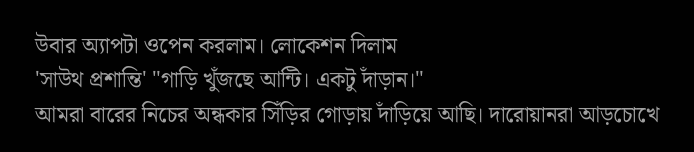উবার অ্যাপটা ওপেন করলাম। লোকেশন দিলাম
'সাউথ প্রশান্তি' "গাড়ি খুঁজছে আন্টি। একটু দাঁড়ান।"
আমরা বারের নিচের অন্ধকার সিঁড়ির গোড়ায় দাঁড়িয়ে আছি। দারোয়ানরা আড়চোখে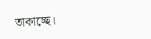তাকাচ্ছে।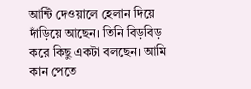আন্টি দেওয়ালে হেলান দিয়ে দাঁড়িয়ে আছেন। তিনি বিড়বিড় করে কিছু একটা বলছেন। আমি কান পেতে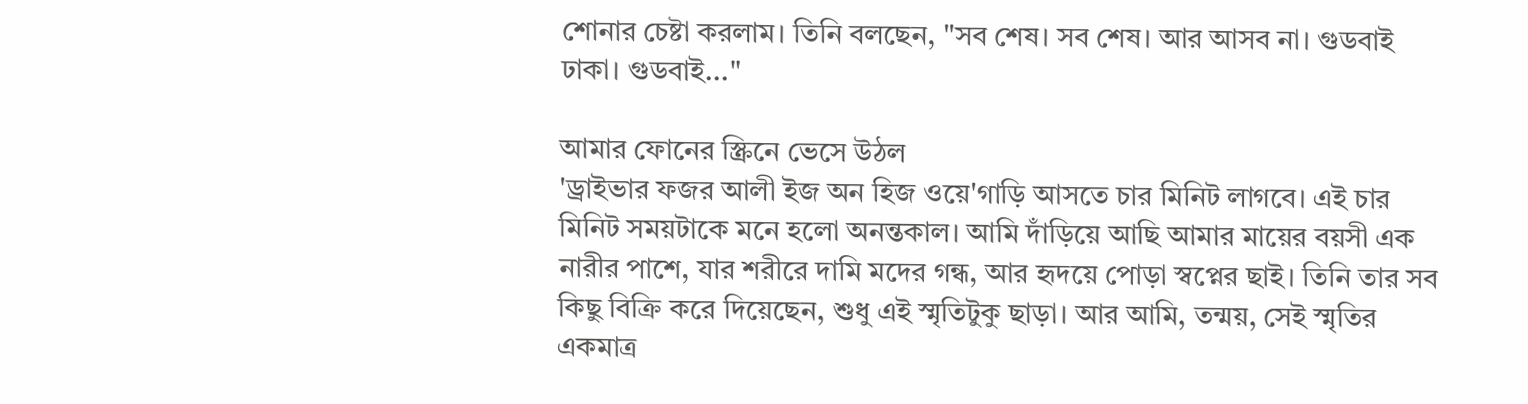শোনার চেষ্টা করলাম। তিনি বলছেন, "সব শেষ। সব শেষ। আর আসব না। গুডবাই ঢাকা। গুডবাই..."

আমার ফোনের স্ক্রিনে ভেসে উঠল
'ড্রাইভার ফজর আলী ইজ অন হিজ ওয়ে'গাড়ি আসতে চার মিনিট লাগবে। এই চার মিনিট সময়টাকে মনে হলো অনন্তকাল। আমি দাঁড়িয়ে আছি আমার মায়ের বয়সী এক নারীর পাশে, যার শরীরে দামি মদের গন্ধ, আর হৃদয়ে পোড়া স্বপ্নের ছাই। তিনি তার সব কিছু বিক্রি করে দিয়েছেন, শুধু এই স্মৃতিটুকু ছাড়া। আর আমি, তন্ময়, সেই স্মৃতির একমাত্র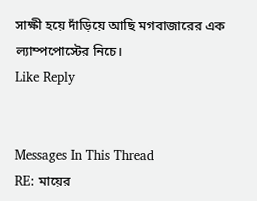সাক্ষী হয়ে দাঁড়িয়ে আছি মগবাজারের এক ল্যাম্পপোস্টের নিচে।
Like Reply


Messages In This Thread
RE: মায়ের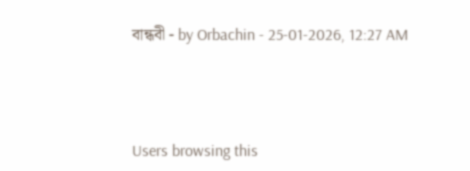বান্ধবী - by Orbachin - 25-01-2026, 12:27 AM



Users browsing this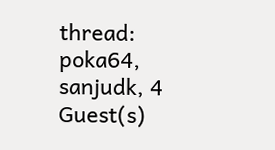thread: poka64, sanjudk, 4 Guest(s)